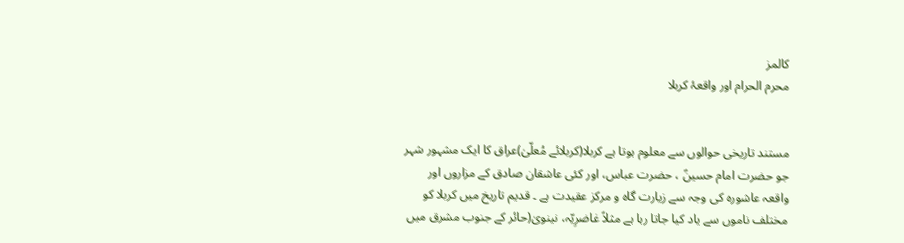کالمز
محرم الحرام اور واقعۂ کربلا


مستند تاریخی حوالوں سے معلوم ہوتا ہے کربلا(کربلائے مُعلّیٰ)عراق کا ایک مشہور شہر جو حضرت امام حسینؑ ، حضرت عباس، اور کئی عاشقان صادق کے مزاروں اور واقعہ عاشورہ کی وجہ سے زیارت گاہ و مرکز عقیدت ہے ۔ قدیم تاریخ میں کربلا کو مختلف ناموں سے یاد کیا جاتا رہا ہے مثلاً غاضرِیّہ، نینویٰ(حائر کے جنوب مشرق میں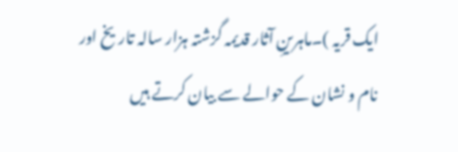ایک قریہ )۔ماہرینِ آثار قدیمہ گزشتہ ہزار سالہ تاریخ اور نام و نشان کے حوالے سے بیان کرتے ہیں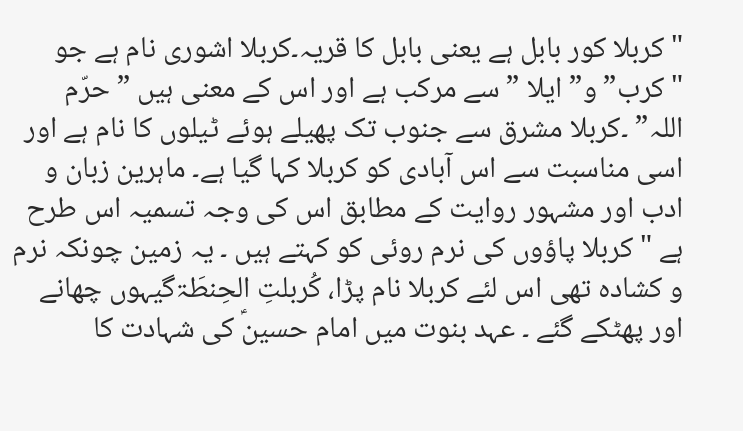"کربلا کور بابل ہے یعنی بابل کا قریہ۔کربلا اشوری نام ہے جو "کرب”و” ایلا ” سے مرکب ہے اور اس کے معنی ہیں ” حرّم اللہ” ۔کربلا مشرق سے جنوب تک پھیلے ہوئے ٹیلوں کا نام ہے اور اسی مناسبت سے اس آبادی کو کربلا کہا گیا ہے۔ ماہرین زبان و ادب اور مشہور روایت کے مطابق اس کی وجہ تسمیہ اس طرح ہے "کربلا پاؤوں کی نرم روئی کو کہتے ہیں ۔ یہ زمین چونکہ نرم و کشادہ تھی اس لئے کربلا نام پڑا، کُربلتِ الحِنطَۃگیہوں چھانے اور پھٹکے گئے ۔ عہد بنوت میں امام حسینؑ کی شہادت کا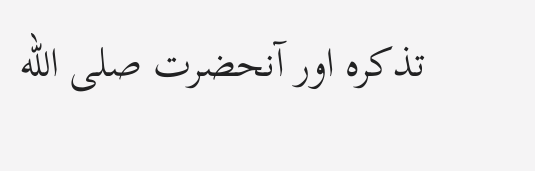تذکرہ اور آنحضرت صلى الله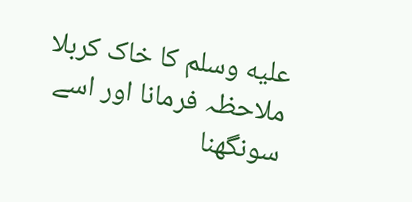عليه وسلم کا خاک کربلا ملاحظہ فرمانا اور اسے سونگھنا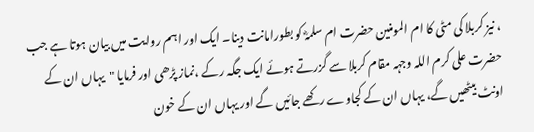، نیز کربلا کی مٹی کا ام المومنین حضرت ام سلمہؓ کو بطورامانت دینا۔ ایک اور اہم روایت میں بیان ہوتا ہے جب حضرت علی کرم اللہ وجہہ مقام کربلا سے گزرتے ہوئے ایک جگہ رکے ،نماز پڑھی اور فرمایا "یہاں ان کے اونٹ بیٹھیں گے، یہاں ان کے کجاوے رکھے جائیں گے اور یہاں ان کے خون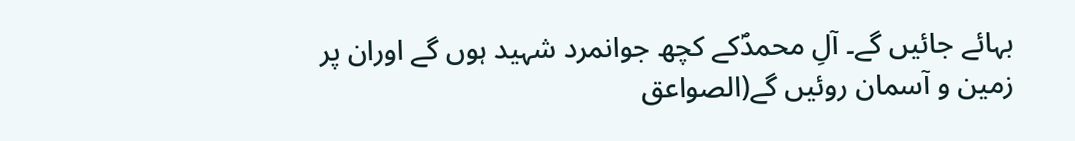بہائے جائیں گے۔ آلِ محمدؐکے کچھ جوانمرد شہید ہوں گے اوران پر زمین و آسمان روئیں گے(الصواعق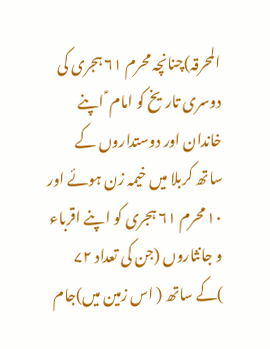المحرقہ)چنانچہ محرم ۶۱ ہجری کی دوسری تاریخ کو امام ؑ اپنے خاندان اور دوستداروں کے ساتھ کربلا میں خیمہ زن ہوئے اور ۱۰ محرم ۶۱ ہجری کو اپنے اقرباء و جانثاروں (جن کی تعداد ۷۲ )کے ساتھ ( اس زمین میں)جام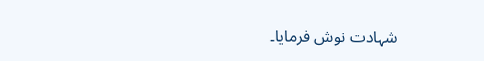شہادت نوش فرمایا۔